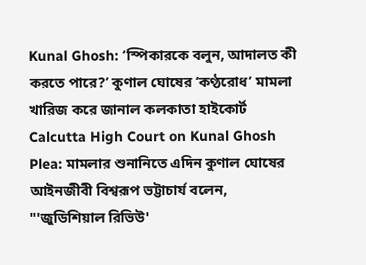Kunal Ghosh: ‘স্পিকারকে বলুন, আদালত কী করতে পারে?’ কুণাল ঘোষের ‘কণ্ঠরোধ’ মামলা খারিজ করে জানাল কলকাতা হাইকোর্ট
Calcutta High Court on Kunal Ghosh Plea: মামলার শুনানিতে এদিন কুণাল ঘোষের আইনজীবী বিশ্বরূপ ভট্টাচার্য বলেন, "'জুডিশিয়াল রিভিউ'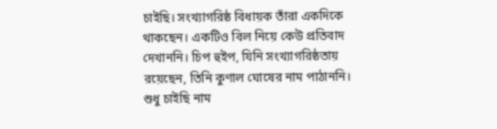চাইছি। সংখ্যাগরিষ্ঠ বিধায়ক তাঁরা একদিকে থাকছেন। একটিও বিল নিয়ে কেউ প্রতিবাদ দেখাননি। চিপ হুইপ, যিনি সংখ্যাগরিষ্ঠতায় রয়েছেন, তিনি কুণাল ঘোষের নাম পাঠাননি। শুধু চাইছি নাম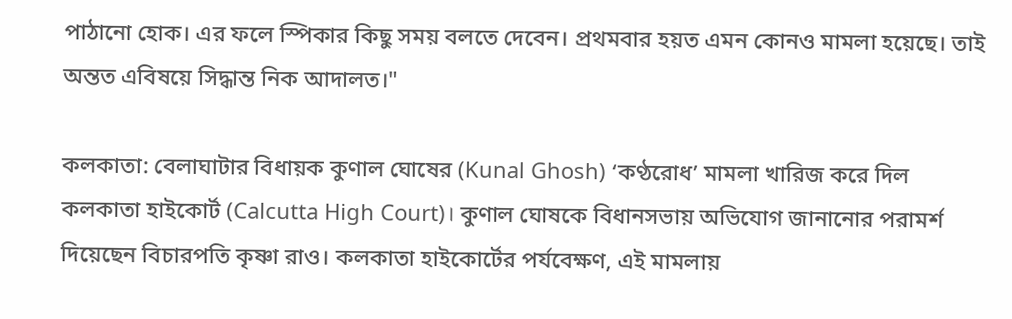পাঠানো হোক। এর ফলে স্পিকার কিছু সময় বলতে দেবেন। প্রথমবার হয়ত এমন কোনও মামলা হয়েছে। তাই অন্তত এবিষয়ে সিদ্ধান্ত নিক আদালত।"

কলকাতা: বেলাঘাটার বিধায়ক কুণাল ঘোষের (Kunal Ghosh) ‘কণ্ঠরোধ’ মামলা খারিজ করে দিল কলকাতা হাইকোর্ট (Calcutta High Court)। কুণাল ঘোষকে বিধানসভায় অভিযোগ জানানোর পরামর্শ দিয়েছেন বিচারপতি কৃষ্ণা রাও। কলকাতা হাইকোর্টের পর্যবেক্ষণ, এই মামলায়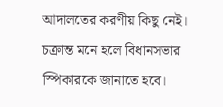আদালতের করণীয় কিছু নেই। চক্রান্ত মনে হলে বিধানসভার স্পিকারকে জানাতে হবে।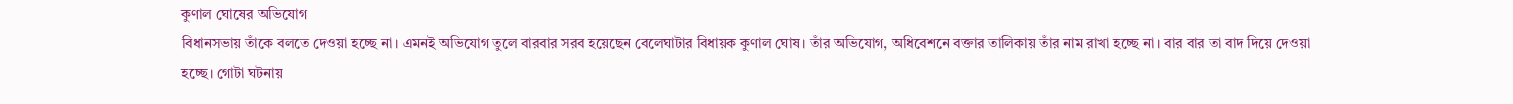কুণাল ঘোষের অভিযোগ
বিধানসভায় তাঁকে বলতে দেওয়া হচ্ছে না। এমনই অভিযোগ তুলে বারবার সরব হয়েছেন বেলেঘাটার বিধায়ক কুণাল ঘোষ। তাঁর অভিযোগ, অধিবেশনে বক্তার তালিকায় তাঁর নাম রাখা হচ্ছে না। বার বার তা বাদ দিয়ে দেওয়া হচ্ছে। গোটা ঘটনায়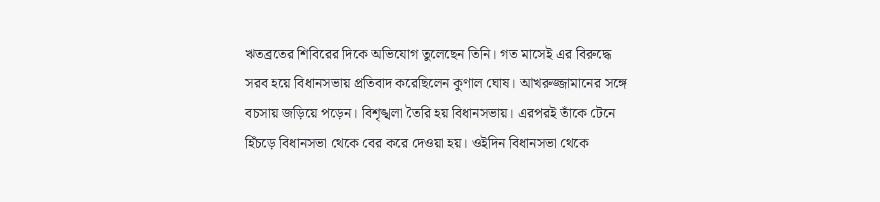ঋতব্রতের শিবিরের দিকে অভিযোগ তুলেছেন তিনি। গত মাসেই এর বিরুদ্ধে সরব হয়ে বিধানসভায় প্রতিবাদ করেছিলেন কুণাল ঘোষ। আখরুজ্জামানের সঙ্গে বচসায় জড়িয়ে পড়েন। বিশৃঙ্খলা তৈরি হয় বিধানসভায়। এরপরই তাঁকে টেনে হিঁচড়ে বিধানসভা থেকে বের করে দেওয়া হয়। ওইদিন বিধানসভা থেকে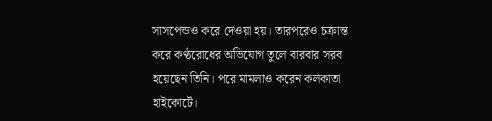সাসপেন্ডও করে দেওয়া হয়। তারপরেও চক্রান্ত করে কণ্ঠরোধের অভিযোগ তুলে বারবার সরব হয়েছেন তিনি। পরে মামলাও করেন কলকাতা হাইকোর্টে।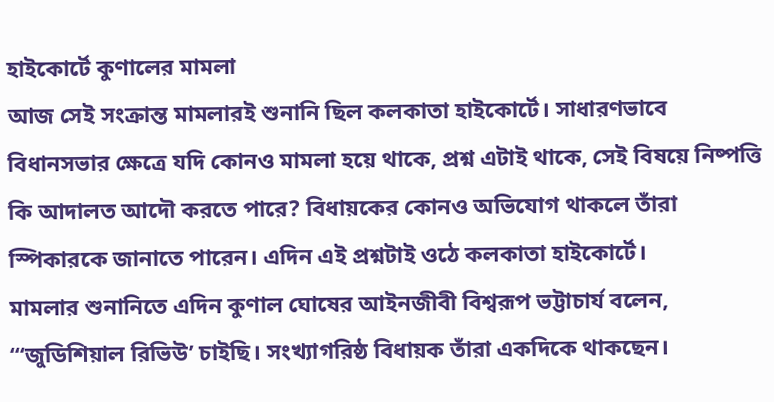হাইকোর্টে কুণালের মামলা
আজ সেই সংক্রান্ত মামলারই শুনানি ছিল কলকাতা হাইকোর্টে। সাধারণভাবে বিধানসভার ক্ষেত্রে যদি কোনও মামলা হয়ে থাকে, প্রশ্ন এটাই থাকে, সেই বিষয়ে নিষ্পত্তি কি আদালত আদৌ করতে পারে? বিধায়কের কোনও অভিযোগ থাকলে তাঁরা স্পিকারকে জানাতে পারেন। এদিন এই প্রশ্নটাই ওঠে কলকাতা হাইকোর্টে।
মামলার শুনানিতে এদিন কুণাল ঘোষের আইনজীবী বিশ্বরূপ ভট্টাচার্য বলেন, “‘জুডিশিয়াল রিভিউ’ চাইছি। সংখ্যাগরিষ্ঠ বিধায়ক তাঁরা একদিকে থাকছেন।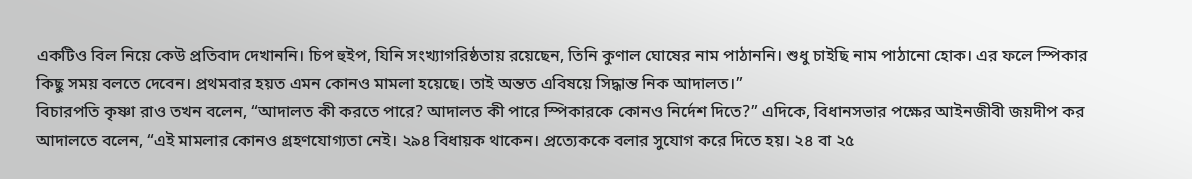একটিও বিল নিয়ে কেউ প্রতিবাদ দেখাননি। চিপ হুইপ, যিনি সংখ্যাগরিষ্ঠতায় রয়েছেন, তিনি কুণাল ঘোষের নাম পাঠাননি। শুধু চাইছি নাম পাঠানো হোক। এর ফলে স্পিকার কিছু সময় বলতে দেবেন। প্রথমবার হয়ত এমন কোনও মামলা হয়েছে। তাই অন্তত এবিষয়ে সিদ্ধান্ত নিক আদালত।”
বিচারপতি কৃষ্ণা রাও তখন বলেন, “আদালত কী করতে পারে? আদালত কী পারে স্পিকারকে কোনও নির্দেশ দিতে?” এদিকে, বিধানসভার পক্ষের আইনজীবী জয়দীপ কর আদালতে বলেন, “এই মামলার কোনও গ্রহণযোগ্যতা নেই। ২৯৪ বিধায়ক থাকেন। প্রত্যেককে বলার সুযোগ করে দিতে হয়। ২৪ বা ২৫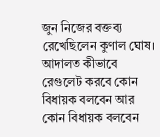জুন নিজের বক্তব্য রেখেছিলেন কুণাল ঘোষ। আদালত কীভাবে রেগুলেট করবে কোন বিধায়ক বলবেন আর কোন বিধায়ক বলবেন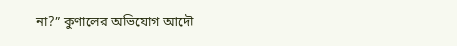না?” কুণালের অভিযোগ আদৌ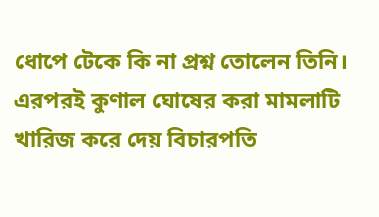ধোপে টেকে কি না প্রশ্ন তোলেন তিনি।
এরপরই কুণাল ঘোষের করা মামলাটি খারিজ করে দেয় বিচারপতি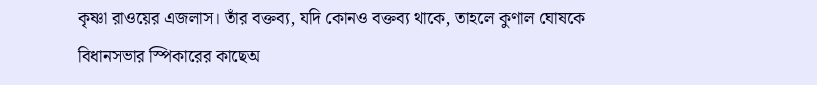কৃষ্ণা রাওয়ের এজলাস। তাঁর বক্তব্য, যদি কোনও বক্তব্য থাকে, তাহলে কুণাল ঘোষকে বিধানসভার স্পিকারের কাছেঅ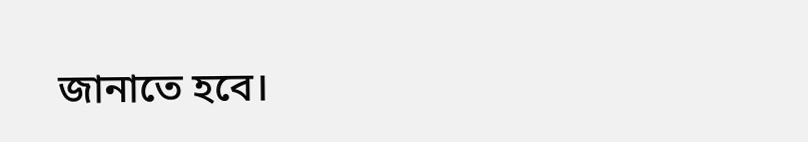জানাতে হবে।